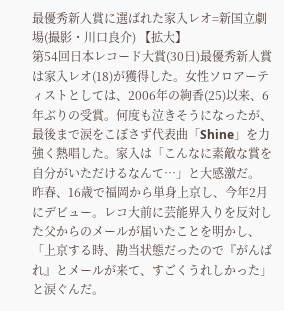最優秀新人賞に選ばれた家入レオ=新国立劇場(撮影・川口良介) 【拡大】
第54回日本レコード大賞(30日)最優秀新人賞は家入レオ(18)が獲得した。女性ソロアーティストとしては、2006年の絢香(25)以来、6年ぶりの受賞。何度も泣きそうになったが、最後まで涙をこぼさず代表曲「Shine」を力強く熱唱した。家入は「こんなに素敵な賞を自分がいただけるなんて…」と大感激だ。
昨春、16歳で福岡から単身上京し、今年2月にデビュー。レコ大前に芸能界入りを反対した父からのメールが届いたことを明かし、「上京する時、勘当状態だったので『がんばれ』とメールが来て、すごくうれしかった」と涙ぐんだ。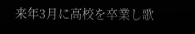来年3月に高校を卒業し歌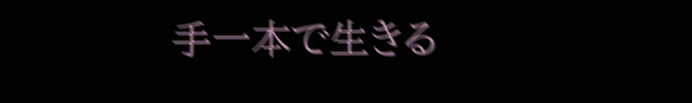手一本で生きる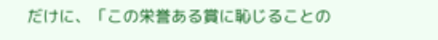だけに、「この栄誉ある賞に恥じることの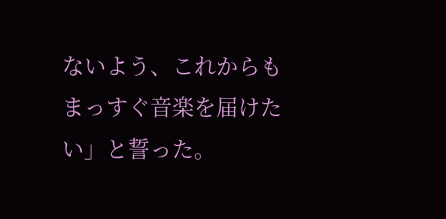ないよう、これからもまっすぐ音楽を届けたい」と誓った。